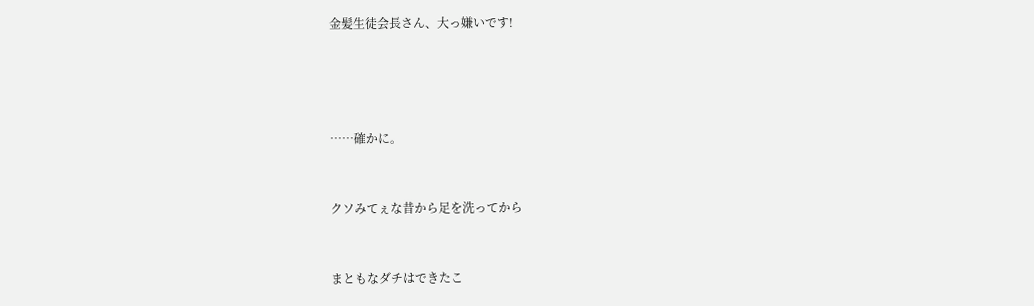金髪生徒会長さん、大っ嫌いです!




……確かに。


クソみてぇな昔から足を洗ってから


まともなダチはできたこ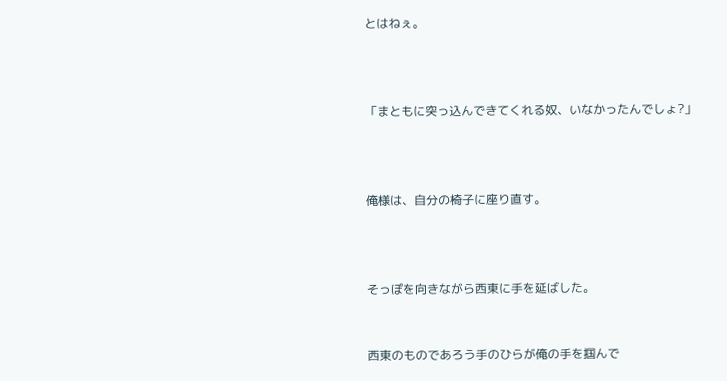とはねぇ。



「まともに突っ込んできてくれる奴、いなかったんでしょ?」



俺様は、自分の椅子に座り直す。



そっぽを向きながら西東に手を延ばした。


西東のものであろう手のひらが俺の手を掴んで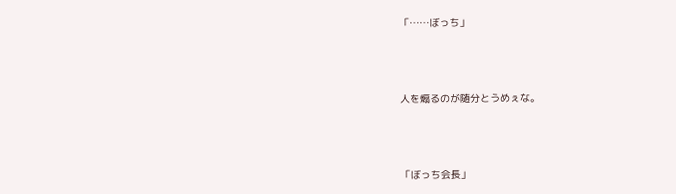「……ぼっち」



人を煽るのが随分とうめぇな。



「ぼっち会長」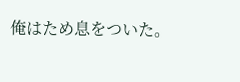俺はため息をついた。